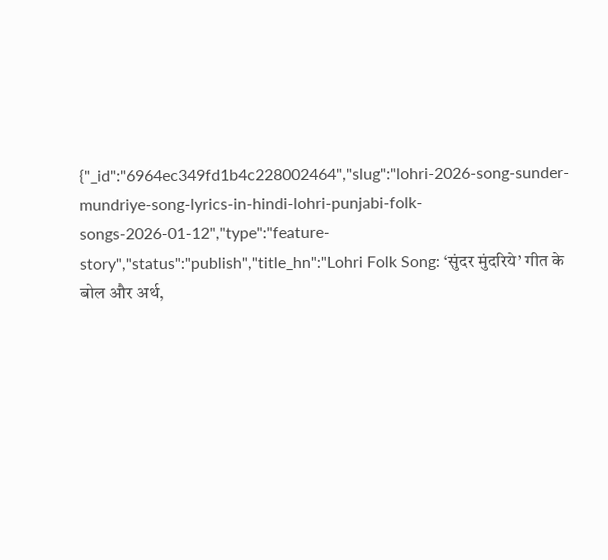{"_id":"6964ec349fd1b4c228002464","slug":"lohri-2026-song-sunder-mundriye-song-lyrics-in-hindi-lohri-punjabi-folk-songs-2026-01-12","type":"feature-story","status":"publish","title_hn":"Lohri Folk Song: ‘सुंदर मुंदरिये’ गीत के बोल और अर्थ,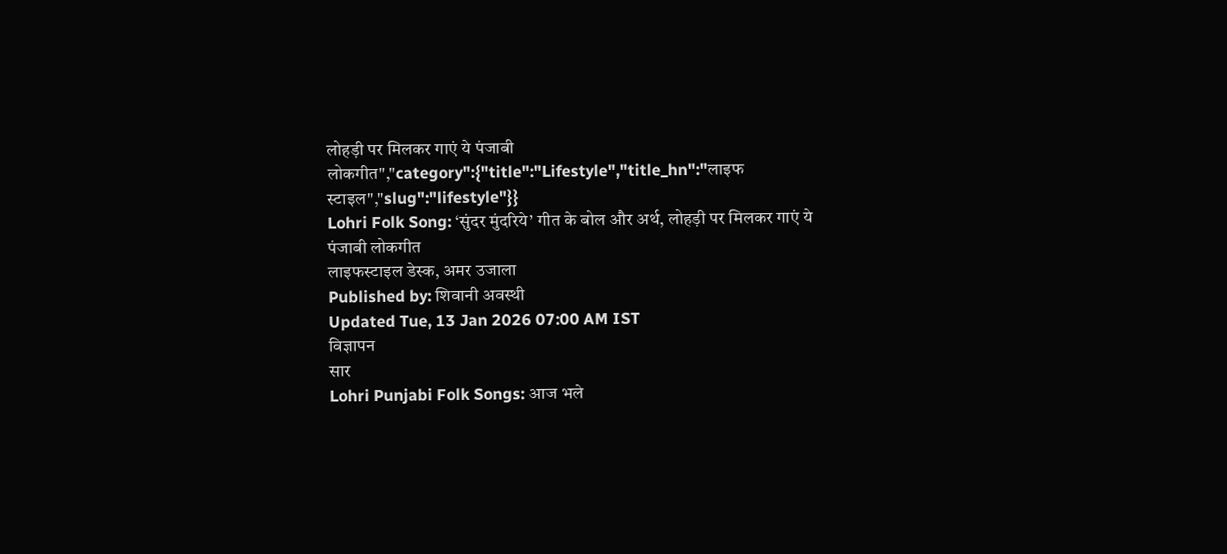लोहड़ी पर मिलकर गाएं ये पंजाबी लोकगीत","category":{"title":"Lifestyle","title_hn":"लाइफ स्टाइल","slug":"lifestyle"}}
Lohri Folk Song: ‘सुंदर मुंदरिये’ गीत के बोल और अर्थ, लोहड़ी पर मिलकर गाएं ये पंजाबी लोकगीत
लाइफस्टाइल डेस्क, अमर उजाला
Published by: शिवानी अवस्थी
Updated Tue, 13 Jan 2026 07:00 AM IST
विज्ञापन
सार
Lohri Punjabi Folk Songs: आज भले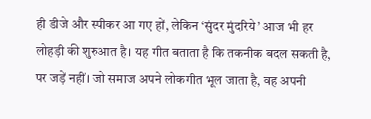ही डीजे और स्पीकर आ गए हों, लेकिन ‘सुंदर मुंदरिये’ आज भी हर लोहड़ी की शुरुआत है। यह गीत बताता है कि तकनीक बदल सकती है, पर जड़ें नहीं। जो समाज अपने लोकगीत भूल जाता है, वह अपनी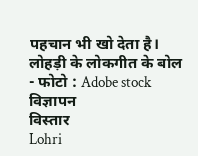पहचान भी खो देता है।
लोहड़ी के लोकगीत के बोल
- फोटो : Adobe stock
विज्ञापन
विस्तार
Lohri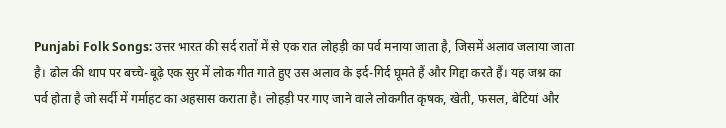Punjabi Folk Songs: उत्तर भारत की सर्द रातों में से एक रात लोहड़ी का पर्व मनाया जाता है, जिसमें अलाव जलाया जाता है। ढोल की थाप पर बच्चे-बूढ़े एक सुर में लोक गीत गाते हुए उस अलाव के इर्द-गिर्द घूमते हैं और गिद्दा करते हैं। यह जश्न का पर्व होता है जो सर्दी में गर्माहट का अहसास कराता है। लोहड़ी पर गाए जाने वाले लोकगीत कृषक, खेती, फसल, बेटियां और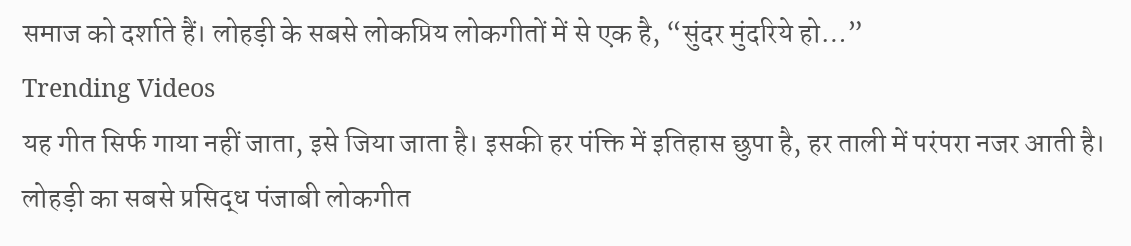समाज को दर्शाते हैं। लोहड़ी के सबसे लोकप्रिय लोकगीतों में से एक है, “सुंदर मुंदरिये हो…”
Trending Videos
यह गीत सिर्फ गाया नहीं जाता, इसे जिया जाता है। इसकी हर पंक्ति में इतिहास छुपा है, हर ताली में परंपरा नजर आती है। लोहड़ी का सबसे प्रसिद्ध पंजाबी लोकगीत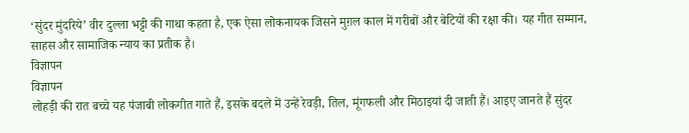‘सुंदर मुंदरिये’ वीर दुल्ला भट्टी की गाथा कहता है, एक ऐसा लोकनायक जिसने मुग़ल काल में गरीबों और बेटियों की रक्षा की। यह गीत सम्मान, साहस और सामाजिक न्याय का प्रतीक है।
विज्ञापन
विज्ञापन
लोहड़ी की रात बच्चे यह पंजाबी लोकगीत गाते हैं, इसके बदले में उन्हें रेवड़ी, तिल, मूंगफली और मिठाइयां दी जाती हैं। आइए जानते हैं सुंदर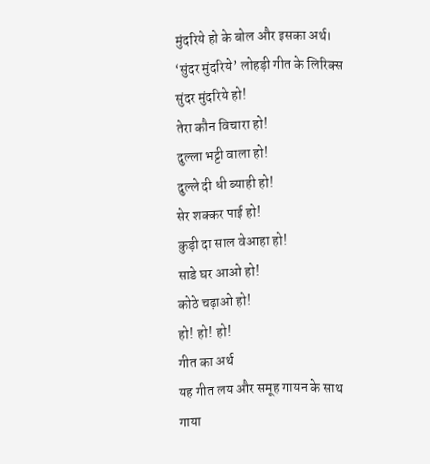मुंदरिये हो के बोल और इसका अर्थ।
‘सुंदर मुंदरिये’ लोहड़ी गीत के लिरिक्स
सुंदर मुंदरिये हो!
तेरा कौन विचारा हो!
दुल्ला भट्टी वाला हो!
दुल्ले दी धी ब्याही हो!
सेर शक्कर पाई हो!
कुड़ी दा साल वेआहा हो!
साडे घर आओ हो!
कोठे चढ़ाओ हो!
हो! हो! हो!
गीत का अर्थ
यह गीत लय और समूह गायन के साथ गाया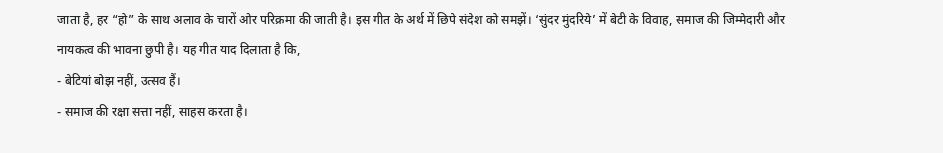जाता है, हर “हो” के साथ अलाव के चारों ओर परिक्रमा की जाती है। इस गीत के अर्थ में छिपे संदेश को समझें। ‘सुंदर मुंदरिये’ में बेटी के विवाह, समाज की जिम्मेदारी और नायकत्व की भावना छुपी है। यह गीत याद दिलाता है कि,
- बेटियां बोझ नहीं, उत्सव हैं।
- समाज की रक्षा सत्ता नहीं, साहस करता है।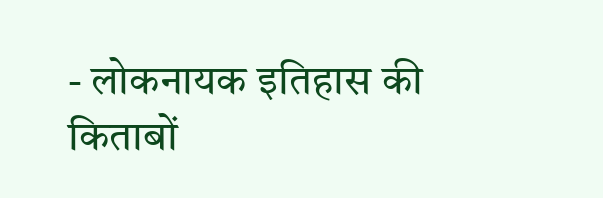- लोकनायक इतिहास की किताबों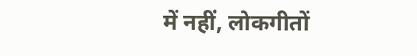में नहीं, लोकगीतों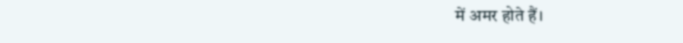में अमर होते हैं।